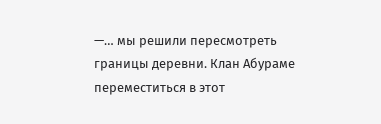—… мы решили пересмотреть границы деревни. Клан Абураме переместиться в этот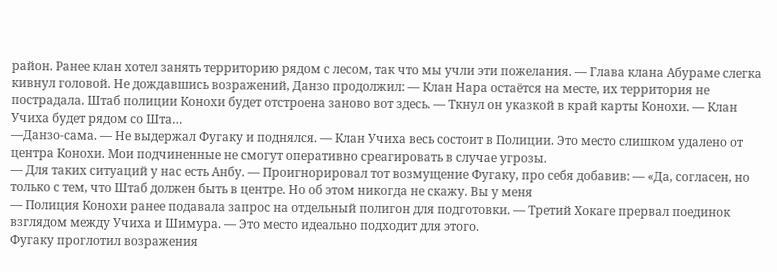район. Ранее клан хотел занять территорию рядом с лесом, так что мы учли эти пожелания. — Глава клана Абураме слегка кивнул головой. Не дождавшись возражений, Данзо продолжил: — Клан Нара остаётся на месте, их территория не пострадала. Штаб полиции Конохи будет отстроена заново вот здесь. — Ткнул он указкой в край карты Конохи. — Клан Учиха будет рядом со Шта…
—Данзо-сама. — Не выдержал Фугаку и поднялся. — Клан Учиха весь состоит в Полиции. Это место слишком удалено от центра Конохи. Мои подчиненные не смогут оперативно среагировать в случае угрозы.
— Для таких ситуаций у нас есть Анбу. — Проигнорировал тот возмущение Фугаку, про себя добавив: — «Да, согласен, но только с тем, что Штаб должен быть в центре. Но об этом никогда не скажу. Вы у меня
— Полиция Конохи ранее подавала запрос на отдельный полигон для подготовки. — Третий Хокаге прервал поединок взглядом между Учиха и Шимура. — Это место идеально подходит для этого.
Фугаку проглотил возражения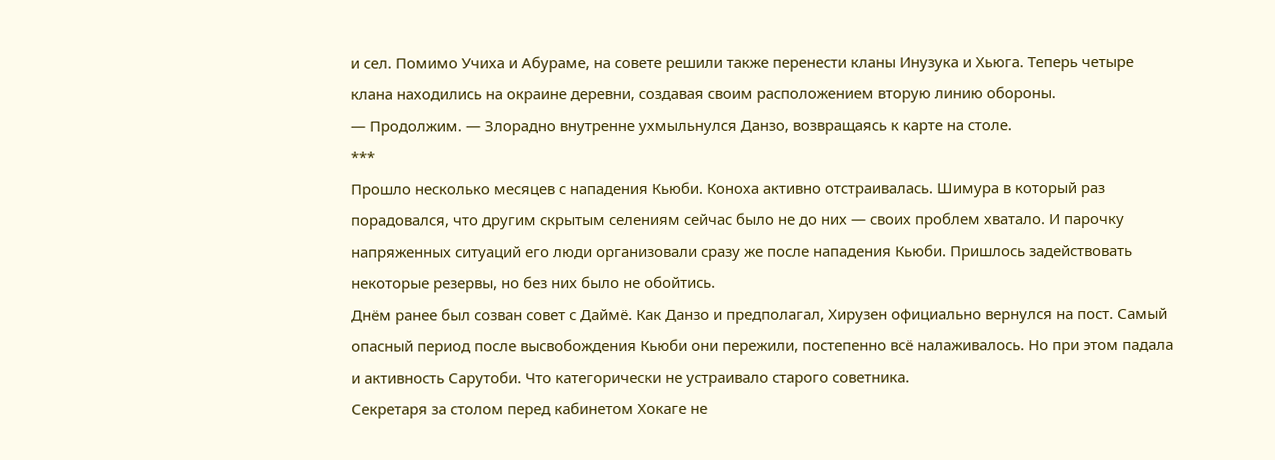и сел. Помимо Учиха и Абураме, на совете решили также перенести кланы Инузука и Хьюга. Теперь четыре клана находились на окраине деревни, создавая своим расположением вторую линию обороны.
— Продолжим. — Злорадно внутренне ухмыльнулся Данзо, возвращаясь к карте на столе.
***
Прошло несколько месяцев с нападения Кьюби. Коноха активно отстраивалась. Шимура в который раз порадовался, что другим скрытым селениям сейчас было не до них — своих проблем хватало. И парочку напряженных ситуаций его люди организовали сразу же после нападения Кьюби. Пришлось задействовать некоторые резервы, но без них было не обойтись.
Днём ранее был созван совет с Даймё. Как Данзо и предполагал, Хирузен официально вернулся на пост. Самый опасный период после высвобождения Кьюби они пережили, постепенно всё налаживалось. Но при этом падала и активность Сарутоби. Что категорически не устраивало старого советника.
Секретаря за столом перед кабинетом Хокаге не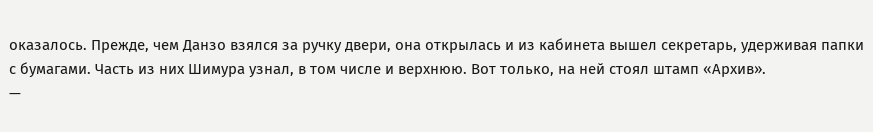оказалось. Прежде, чем Данзо взялся за ручку двери, она открылась и из кабинета вышел секретарь, удерживая папки с бумагами. Часть из них Шимура узнал, в том числе и верхнюю. Вот только, на ней стоял штамп «Архив».
—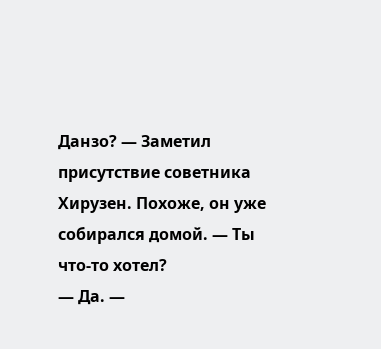Данзо? — Заметил присутствие советника Хирузен. Похоже, он уже собирался домой. — Ты что-то хотел?
— Да. —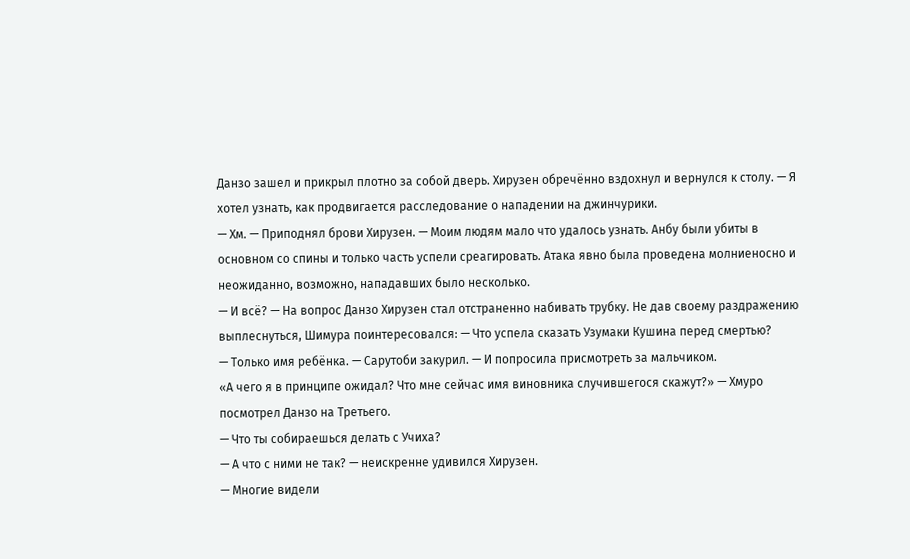Данзо зашел и прикрыл плотно за собой дверь. Хирузен обречённо вздохнул и вернулся к столу. — Я хотел узнать, как продвигается расследование о нападении на джинчурики.
— Хм. — Приподнял брови Хирузен. — Моим людям мало что удалось узнать. Анбу были убиты в основном со спины и только часть успели среагировать. Атака явно была проведена молниеносно и неожиданно, возможно, нападавших было несколько.
— И всё? — На вопрос Данзо Хирузен стал отстраненно набивать трубку. Не дав своему раздражению выплеснуться, Шимура поинтересовался: — Что успела сказать Узумаки Кушина перед смертью?
— Только имя ребёнка. — Сарутоби закурил. — И попросила присмотреть за мальчиком.
«А чего я в принципе ожидал? Что мне сейчас имя виновника случившегося скажут?» — Хмуро посмотрел Данзо на Третьего.
— Что ты собираешься делать с Учиха?
— А что с ними не так? — неискренне удивился Хирузен.
— Многие видели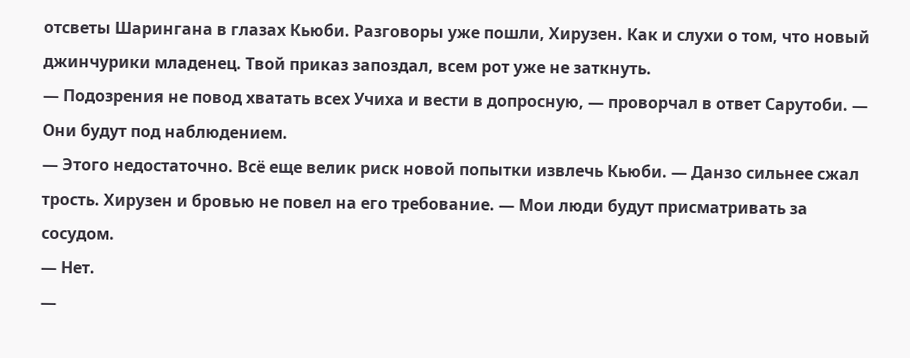отсветы Шарингана в глазах Кьюби. Разговоры уже пошли, Хирузен. Как и слухи о том, что новый джинчурики младенец. Твой приказ запоздал, всем рот уже не заткнуть.
— Подозрения не повод хватать всех Учиха и вести в допросную, — проворчал в ответ Сарутоби. — Они будут под наблюдением.
— Этого недостаточно. Всё еще велик риск новой попытки извлечь Кьюби. — Данзо сильнее сжал трость. Хирузен и бровью не повел на его требование. — Мои люди будут присматривать за сосудом.
— Нет.
—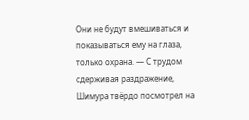Они не будут вмешиваться и показываться ему на глаза, только охрана. — С трудом сдерживая раздражение, Шимура твёрдо посмотрел на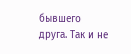бывшего друга. Так и не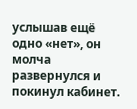услышав ещё одно «нет», он молча развернулся и покинул кабинет.